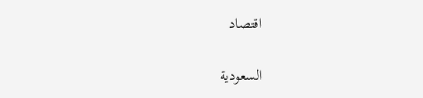اقتصاد

السعودية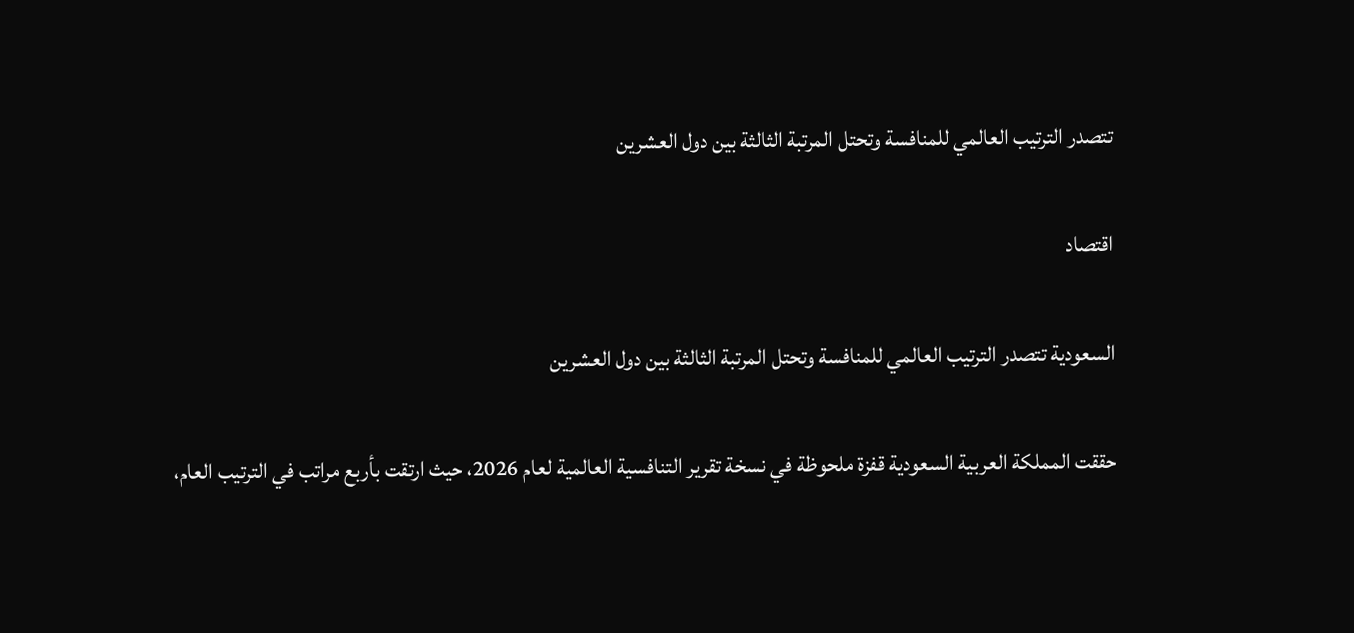تتصدر الترتيب العالمي للمنافسة وتحتل المرتبة الثالثة بين دول العشرين

اقتصاد

السعودية تتصدر الترتيب العالمي للمنافسة وتحتل المرتبة الثالثة بين دول العشرين

حققت المملكة العربية السعودية قفزة ملحوظة في نسخة تقرير التنافسية العالمية لعام 2026، حيث ارتقت بأربع مراتب في الترتيب العام،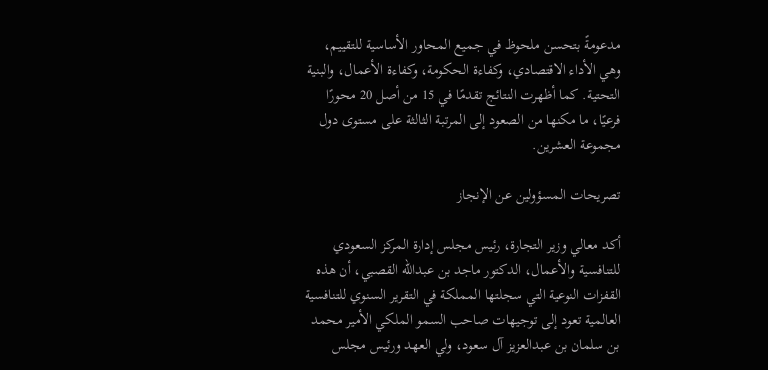مدعومةً بتحسن ملحوظ في جميع المحاور الأساسية للتقييم، وهي الأداء الاقتصادي، وكفاءة الحكومة، وكفاءة الأعمال، والبنية التحتية. كما أظهرت النتائج تقدمًا في 15 من أصل 20 محورًا فرعيًا، ما مكنها من الصعود إلى المرتبة الثالثة على مستوى دول مجموعة العشرين.

تصريحات المسؤولين عن الإنجاز

أكد معالي وزير التجارة، رئيس مجلس إدارة المركز السعودي للتنافسية والأعمال، الدكتور ماجد بن عبدالله القصبي، أن هذه القفزات النوعية التي سجلتها المملكة في التقرير السنوي للتنافسية العالمية تعود إلى توجيهات صاحب السمو الملكي الأمير محمد بن سلمان بن عبدالعزيز آل سعود، ولي العهد ورئيس مجلس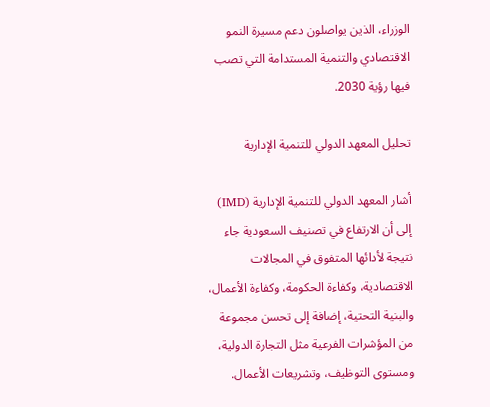الوزراء، الذين يواصلون دعم مسيرة النمو الاقتصادي والتنمية المستدامة التي تصب فيها رؤية 2030.

تحليل المعهد الدولي للتنمية الإدارية

أشار المعهد الدولي للتنمية الإدارية (IMD) إلى أن الارتفاع في تصنيف السعودية جاء نتيجة لأدائها المتفوق في المجالات الاقتصادية، وكفاءة الحكومة، وكفاءة الأعمال، والبنية التحتية، إضافة إلى تحسن مجموعة من المؤشرات الفرعية مثل التجارة الدولية، ومستوى التوظيف، وتشريعات الأعمال.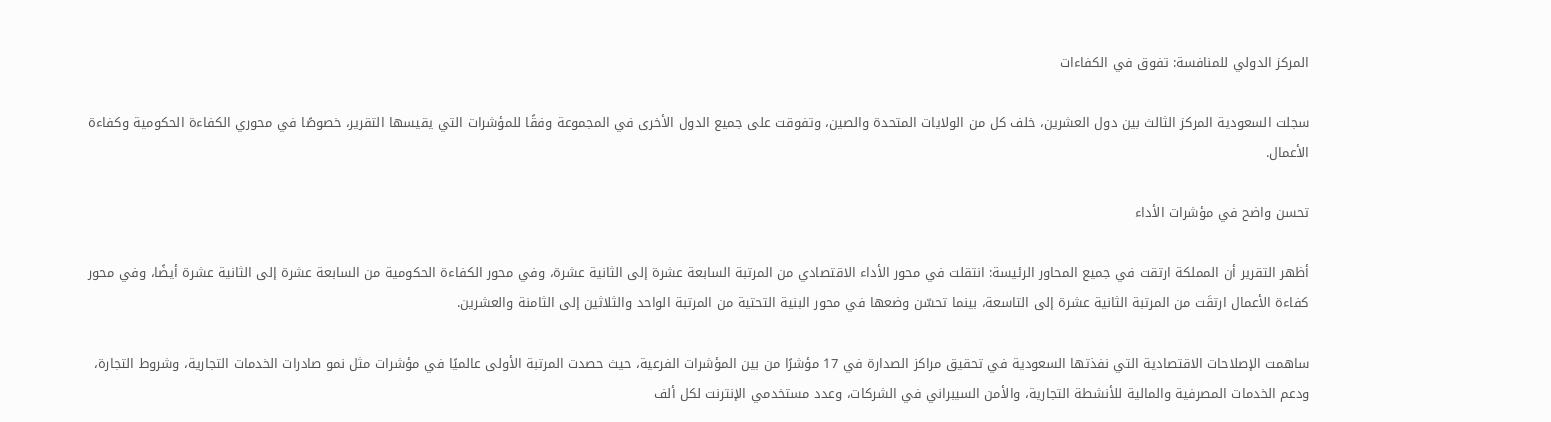المركز الدولي للمنافسة: تفوق في الكفاءات

سجلت السعودية المركز الثالث بين دول العشرين، خلف كل من الولايات المتحدة والصين، وتفوقت على جميع الدول الأخرى في المجموعة وفقًا للمؤشرات التي يقيسها التقرير، خصوصًا في محوري الكفاءة الحكومية وكفاءة الأعمال.

تحسن واضح في مؤشرات الأداء

أظهر التقرير أن المملكة ارتقت في جميع المحاور الرئيسة: انتقلت في محور الأداء الاقتصادي من المرتبة السابعة عشرة إلى الثانية عشرة، وفي محور الكفاءة الحكومية من السابعة عشرة إلى الثانية عشرة أيضًا، وفي محور كفاءة الأعمال ارتقَت من المرتبة الثانية عشرة إلى التاسعة، بينما تحسّن وضعها في محور البنية التحتية من المرتبة الواحد والثلاثين إلى الثامنة والعشرين.

ساهمت الإصلاحات الاقتصادية التي نفذتها السعودية في تحقيق مراكز الصدارة في 17 مؤشرًا من بين المؤشرات الفرعية، حيث حصدت المرتبة الأولى عالميًا في مؤشرات مثل نمو صادرات الخدمات التجارية، وشروط التجارة، ودعم الخدمات المصرفية والمالية للأنشطة التجارية، والأمن السيبراني في الشركات، وعدد مستخدمي الإنترنت لكل ألف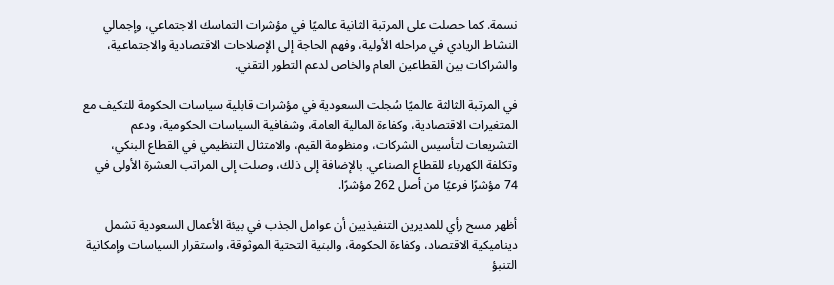نسمة. كما حصلت على المرتبة الثانية عالميًا في مؤشرات التماسك الاجتماعي، وإجمالي النشاط الريادي في مراحله الأولية، وفهم الحاجة إلى الإصلاحات الاقتصادية والاجتماعية، والشراكات بين القطاعين العام والخاص لدعم التطور التقني.

في المرتبة الثالثة عالميًا سُجلت السعودية في مؤشرات قابلية سياسات الحكومة للتكيف مع المتغيرات الاقتصادية، وكفاءة المالية العامة، وشفافية السياسات الحكومية، ودعم التشريعات لتأسيس الشركات، ومنظومة القيم، والامتثال التنظيمي في القطاع البنكي، وتكلفة الكهرباء للقطاع الصناعي. بالإضافة إلى ذلك، وصلت إلى المراتب العشرة الأولى في 74 مؤشرًا فرعيًا من أصل 262 مؤشرًا.

أظهر مسح رأي للمديرين التنفيذيين أن عوامل الجذب في بيئة الأعمال السعودية تشمل ديناميكية الاقتصاد، وكفاءة الحكومة، والبنية التحتية الموثوقة، واستقرار السياسات وإمكانية التنبؤ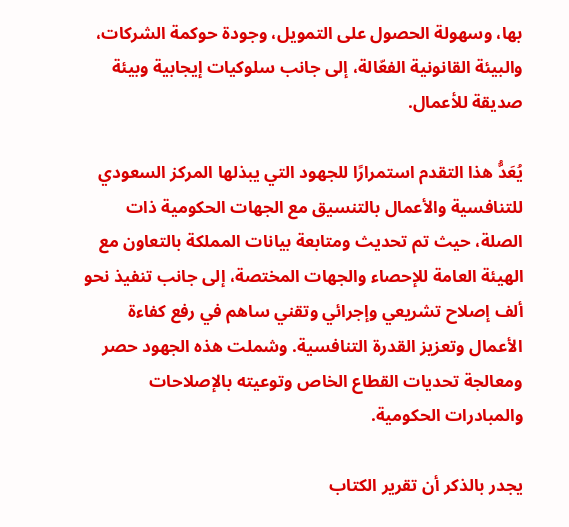بها، وسهولة الحصول على التمويل، وجودة حوكمة الشركات، والبيئة القانونية الفعّالة، إلى جانب سلوكيات إيجابية وبيئة صديقة للأعمال.

يُعَدُّ هذا التقدم استمرارًا للجهود التي يبذلها المركز السعودي للتنافسية والأعمال بالتنسيق مع الجهات الحكومية ذات الصلة، حيث تم تحديث ومتابعة بيانات المملكة بالتعاون مع الهيئة العامة للإحصاء والجهات المختصة، إلى جانب تنفيذ نحو ألف إصلاح تشريعي وإجرائي وتقني ساهم في رفع كفاءة الأعمال وتعزيز القدرة التنافسية. وشملت هذه الجهود حصر ومعالجة تحديات القطاع الخاص وتوعيته بالإصلاحات والمبادرات الحكومية.

يجدر بالذكر أن تقرير الكتاب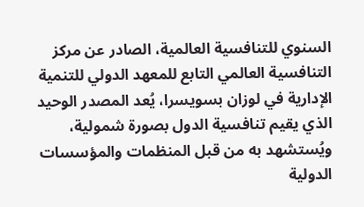السنوي للتنافسية العالمية، الصادر عن مركز التنافسية العالمي التابع للمعهد الدولي للتنمية الإدارية في لوزان بسويسرا، يُعد المصدر الوحيد الذي يقيم تنافسية الدول بصورة شمولية، ويُستشهد به من قبل المنظمات والمؤسسات الدولية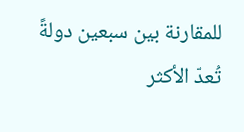للمقارنة بين سبعين دولةً تُعدّ الأكثر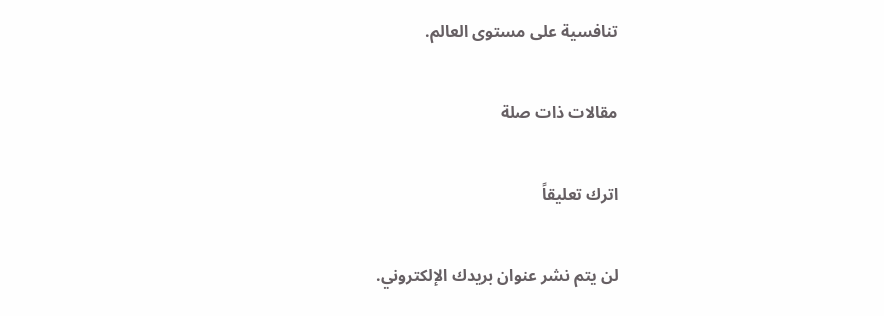تنافسية على مستوى العالم.

مقالات ذات صلة

اترك تعليقاً

لن يتم نشر عنوان بريدك الإلكتروني.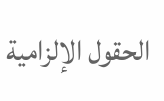الحقول الإلزامية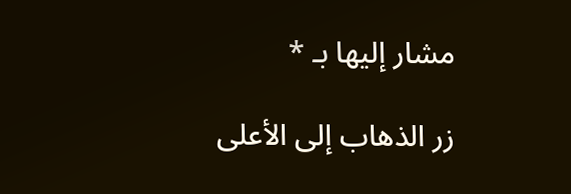مشار إليها بـ *

زر الذهاب إلى الأعلى